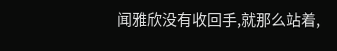闻雅欣没有收回手,就那么站着,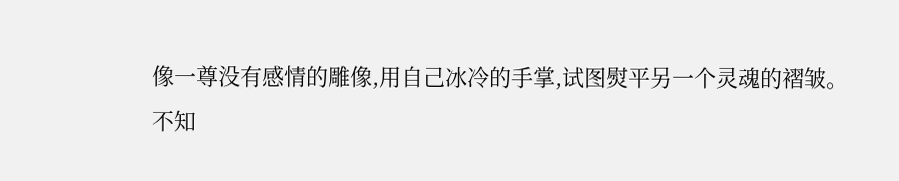像一尊没有感情的雕像,用自己冰冷的手掌,试图熨平另一个灵魂的褶皱。
不知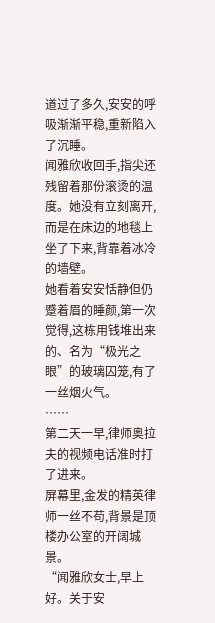道过了多久,安安的呼吸渐渐平稳,重新陷入了沉睡。
闻雅欣收回手,指尖还残留着那份滚烫的温度。她没有立刻离开,而是在床边的地毯上坐了下来,背靠着冰冷的墙壁。
她看着安安恬静但仍蹙着眉的睡颜,第一次觉得,这栋用钱堆出来的、名为“极光之眼”的玻璃囚笼,有了一丝烟火气。
……
第二天一早,律师奥拉夫的视频电话准时打了进来。
屏幕里,金发的精英律师一丝不苟,背景是顶楼办公室的开阔城景。
“闻雅欣女士,早上好。关于安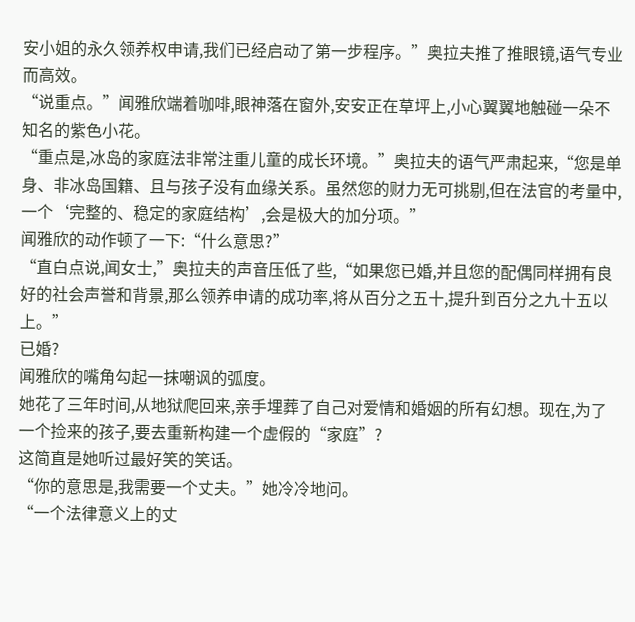安小姐的永久领养权申请,我们已经启动了第一步程序。”奥拉夫推了推眼镜,语气专业而高效。
“说重点。”闻雅欣端着咖啡,眼神落在窗外,安安正在草坪上,小心翼翼地触碰一朵不知名的紫色小花。
“重点是,冰岛的家庭法非常注重儿童的成长环境。”奥拉夫的语气严肃起来,“您是单身、非冰岛国籍、且与孩子没有血缘关系。虽然您的财力无可挑剔,但在法官的考量中,一个‘完整的、稳定的家庭结构’,会是极大的加分项。”
闻雅欣的动作顿了一下:“什么意思?”
“直白点说,闻女士,”奥拉夫的声音压低了些,“如果您已婚,并且您的配偶同样拥有良好的社会声誉和背景,那么领养申请的成功率,将从百分之五十,提升到百分之九十五以上。”
已婚?
闻雅欣的嘴角勾起一抹嘲讽的弧度。
她花了三年时间,从地狱爬回来,亲手埋葬了自己对爱情和婚姻的所有幻想。现在,为了一个捡来的孩子,要去重新构建一个虚假的“家庭”?
这简直是她听过最好笑的笑话。
“你的意思是,我需要一个丈夫。”她冷冷地问。
“一个法律意义上的丈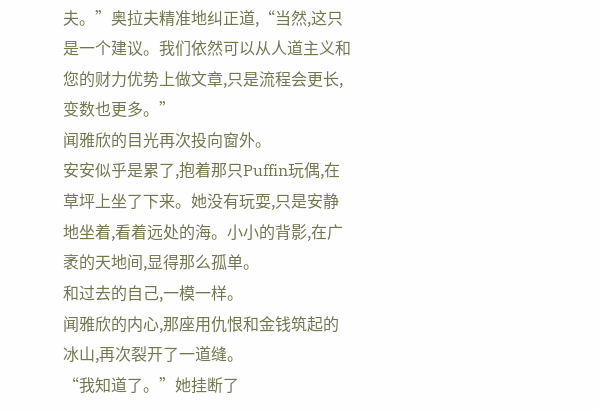夫。”奥拉夫精准地纠正道,“当然,这只是一个建议。我们依然可以从人道主义和您的财力优势上做文章,只是流程会更长,变数也更多。”
闻雅欣的目光再次投向窗外。
安安似乎是累了,抱着那只Puffin玩偶,在草坪上坐了下来。她没有玩耍,只是安静地坐着,看着远处的海。小小的背影,在广袤的天地间,显得那么孤单。
和过去的自己,一模一样。
闻雅欣的内心,那座用仇恨和金钱筑起的冰山,再次裂开了一道缝。
“我知道了。”她挂断了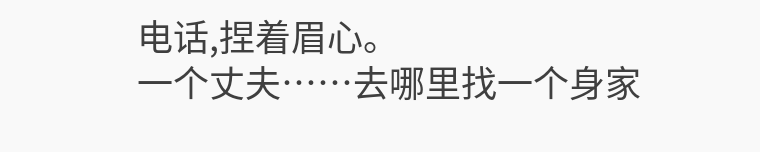电话,捏着眉心。
一个丈夫……去哪里找一个身家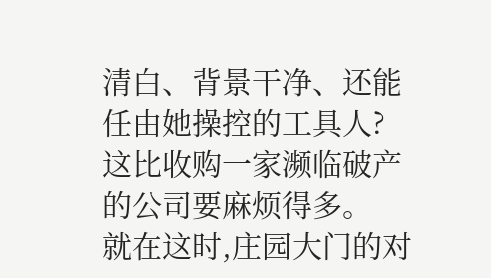清白、背景干净、还能任由她操控的工具人?
这比收购一家濒临破产的公司要麻烦得多。
就在这时,庄园大门的对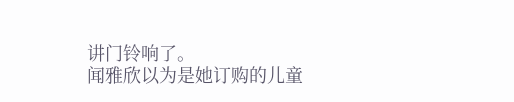讲门铃响了。
闻雅欣以为是她订购的儿童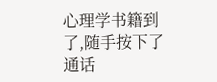心理学书籍到了,随手按下了通话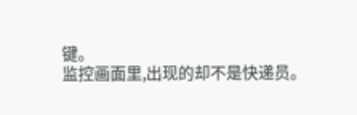键。
监控画面里,出现的却不是快递员。